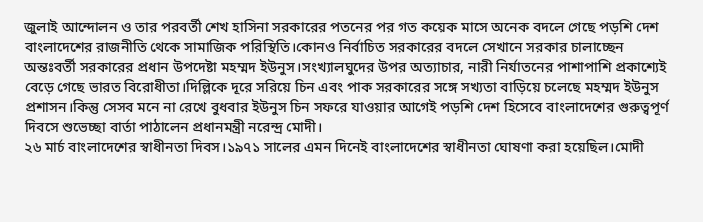জুলাই আন্দোলন ও তার পরবর্তী শেখ হাসিনা সরকারের পতনের পর গত কয়েক মাসে অনেক বদলে গেছে পড়শি দেশ বাংলাদেশের রাজনীতি থেকে সামাজিক পরিস্থিতি।কোনও নির্বাচিত সরকারের বদলে সেখানে সরকার চালাচ্ছেন অন্তঃবর্তী সরকারের প্রধান উপদেষ্টা মহম্মদ ইউনুস।সংখ্যালঘুদের উপর অত্যাচার, নারী নির্যাতনের পাশাপাশি প্রকাশ্যেই বেড়ে গেছে ভারত বিরোধীতা।দিল্লিকে দূরে সরিয়ে চিন এবং পাক সরকারের সঙ্গে সখ্যতা বাড়িয়ে চলেছে মহম্মদ ইউনুস প্রশাসন।কিন্তু সেসব মনে না রেখে বুধবার ইউনুস চিন সফরে যাওয়ার আগেই পড়শি দেশ হিসেবে বাংলাদেশের গুরুত্বপূর্ণ দিবসে শুভেচ্ছা বার্তা পাঠালেন প্রধানমন্ত্রী নরেন্দ্র মোদী।
২৬ মার্চ বাংলাদেশের স্বাধীনতা দিবস।১৯৭১ সালের এমন দিনেই বাংলাদেশের স্বাধীনতা ঘোষণা করা হয়েছিল।মোদী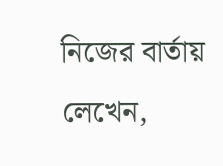নিজের বার্তায় লেখেন,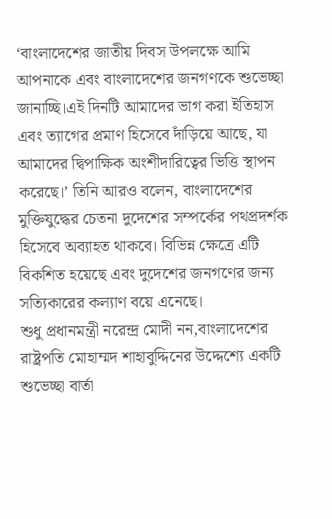‘বাংলাদেশের জাতীয় দিবস উপলক্ষে আমি আপনাকে এবং বাংলাদেশের জনগণকে শুভেচ্ছা জানাচ্ছি।এই দিনটি আমাদের ভাগ করা ইতিহাস এবং ত্যাগের প্রমাণ হিসেবে দাঁড়িয়ে আছে, যা আমাদের দ্বিপাক্ষিক অংশীদারিত্বের ভিত্তি স্থাপন করেছে।’ তিনি আরও বলেন, বাংলাদেশের মুক্তিযুদ্ধের চেতনা দুদেশের সম্পর্কের পথপ্রদর্শক হিসেবে অব্যাহত থাকবে। বিভিন্ন ক্ষেত্রে এটি বিকশিত হয়েছে এবং দুদেশের জনগণের জন্য সত্যিকারের কল্যাণ বয়ে এনেছে।
শুধু প্রধানমন্ত্রী নরেন্দ্র মোদী নন,বাংলাদেশের রাষ্ট্রপতি মোহাম্মদ শাহাবুদ্দিনের উদ্দেশ্যে একটি শুভেচ্ছা বার্তা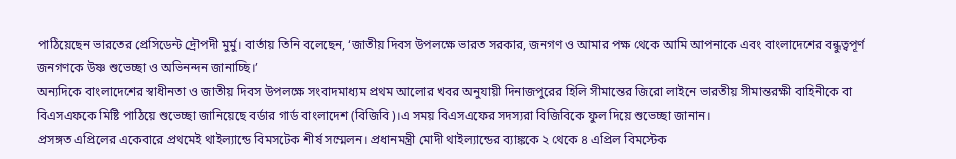পাঠিয়েছেন ভারতের প্রেসিডেন্ট দ্রৌপদী মুর্মু। বার্তায় তিনি বলেছেন, ‘জাতীয় দিবস উপলক্ষে ভারত সরকার, জনগণ ও আমার পক্ষ থেকে আমি আপনাকে এবং বাংলাদেশের বন্ধুত্বপূর্ণ জনগণকে উষ্ণ শুভেচ্ছা ও অভিনন্দন জানাচ্ছি।’
অন্যদিকে বাংলাদেশের স্বাধীনতা ও জাতীয় দিবস উপলক্ষে সংবাদমাধ্যম প্রথম আলোর খবর অনুযায়ী দিনাজপুরের হিলি সীমান্তের জিরো লাইনে ভারতীয় সীমান্তরক্ষী বাহিনীকে বা বিএসএফকে মিষ্টি পাঠিয়ে শুভেচ্ছা জানিয়েছে বর্ডার গার্ড বাংলাদেশ (বিজিবি)।এ সময় বিএসএফের সদস্যরা বিজিবিকে ফুল দিয়ে শুভেচ্ছা জানান।
প্রসঙ্গত এপ্রিলের একেবারে প্রথমেই থাইল্যান্ডে বিমসটেক শীর্ষ সম্মেলন। প্রধানমন্ত্রী মোদী থাইল্যান্ডের ব্যাঙ্ককে ২ থেকে ৪ এপ্রিল বিমস্টেক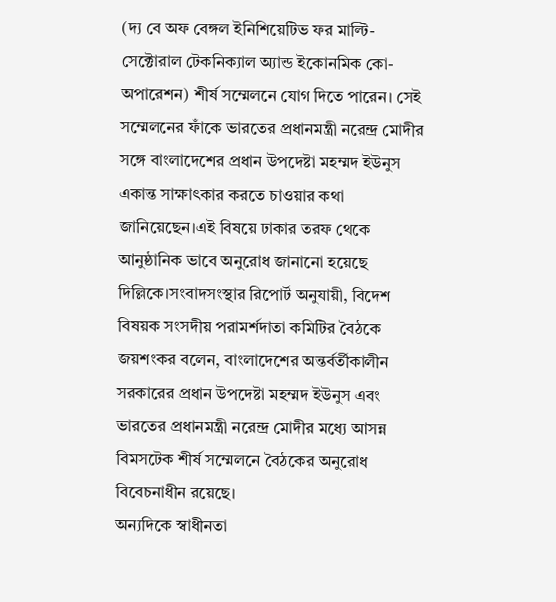(দ্য বে অফ বেঙ্গল ইনিশিয়েটিভ ফর মাল্টি-সেক্টোরাল টেকনিক্যাল অ্যান্ড ইকোনমিক কো-অপারেশন) শীর্ষ সম্মেলনে যোগ দিতে পারেন। সেই সম্মেলনের ফাঁকে ভারতের প্রধানমন্ত্রী নরেন্দ্র মোদীর সঙ্গে বাংলাদেশের প্রধান উপদেষ্টা মহম্মদ ইউনুস একান্ত সাক্ষাৎকার করতে চাওয়ার কথা জানিয়েছেন।এই বিষয়ে ঢাকার তরফ থেকে আনুষ্ঠানিক ভাবে অনুরোধ জানানো হয়েছে দিল্লিকে।সংবাদসংস্থার রিপোর্ট অনুযায়ী, বিদেশ বিষয়ক সংসদীয় পরামর্শদাতা কমিটির বৈঠকে জয়শংকর বলেন, বাংলাদেশের অন্তর্বর্তীকালীন সরকারের প্রধান উপদেষ্টা মহম্মদ ইউনুস এবং ভারতের প্রধানমন্ত্রী নরেন্দ্র মোদীর মধ্যে আসন্ন বিমসটেক শীর্ষ সম্মেলনে বৈঠকের অনুরোধ বিবেচনাধীন রয়েছে।
অন্যদিকে স্বাধীনতা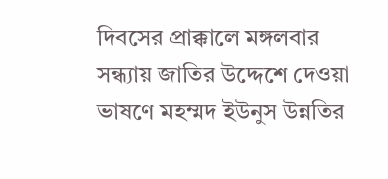দিবসের প্রাক্কালে মঙ্গলবার সন্ধ্যায় জাতির উদ্দেশে দেওয়া ভাষণে মহম্মদ ইউনুস উন্নতির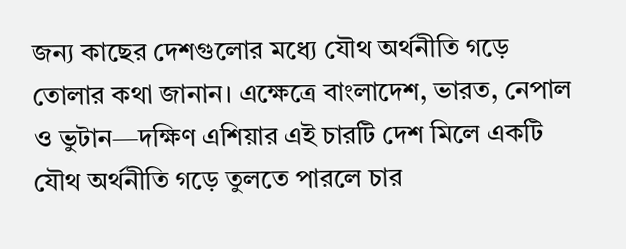জন্য কাছের দেশগুলোর মধ্যে যৌথ অর্থনীতি গড়ে তোলার কথা জানান। এক্ষেত্রে বাংলাদেশ, ভারত, নেপাল ও ভুটান—দক্ষিণ এশিয়ার এই চারটি দেশ মিলে একটি যৌথ অর্থনীতি গড়ে তুলতে পারলে চার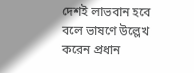দেশই লাভবান হবে বলে ভাষণে উল্লেখ করেন প্রধান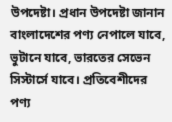উপদেষ্টা। প্রধান উপদেষ্টা জানান বাংলাদেশের পণ্য নেপালে যাবে, ভুটানে যাবে, ভারতের সেভেন সিস্টার্সে যাবে। প্রতিবেশীদের পণ্য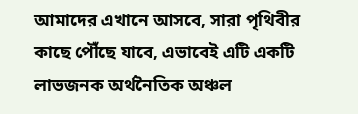আমাদের এখানে আসবে, সারা পৃথিবীর কাছে পৌঁছে যাবে, এভাবেই এটি একটি লাভজনক অর্থনৈতিক অঞ্চল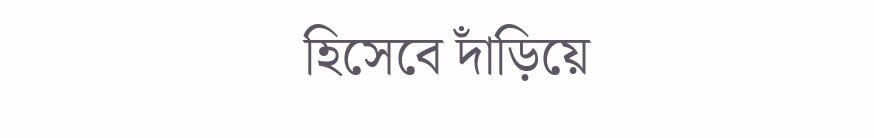হিসেবে দাঁড়িয়ে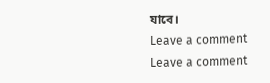যাবে।
Leave a comment
Leave a comment